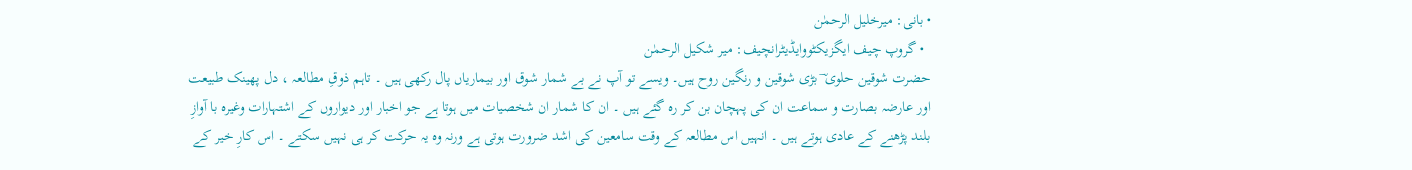• بانی: میرخلیل الرحمٰن
  • گروپ چیف ایگزیکٹووایڈیٹرانچیف: میر شکیل الرحمٰن
حضرت شوقین حلوی ؔ بڑی شوقین و رنگین روح ہیں۔ ویسے تو آپ نے بے شمار شوق اور بیماریاں پال رکھی ہیں ۔ تاہم ذوقِ مطالعہ ، دل پھینک طبیعت اور عارضہ بصارت و سماعت ان کی پہچان بن کر رہ گئے ہیں ۔ ان کا شمار ان شخصیات میں ہوتا ہے جو اخبار اور دیواروں کے اشتہارات وغیرہ با آوازِ بلند پڑھنے کے عادی ہوتے ہیں ۔ انہیں اس مطالعہ کے وقت سامعین کی اشد ضرورت ہوتی ہے ورنہ وہ یہ حرکت کر ہی نہیں سکتے ۔ اس کارِ خیر کے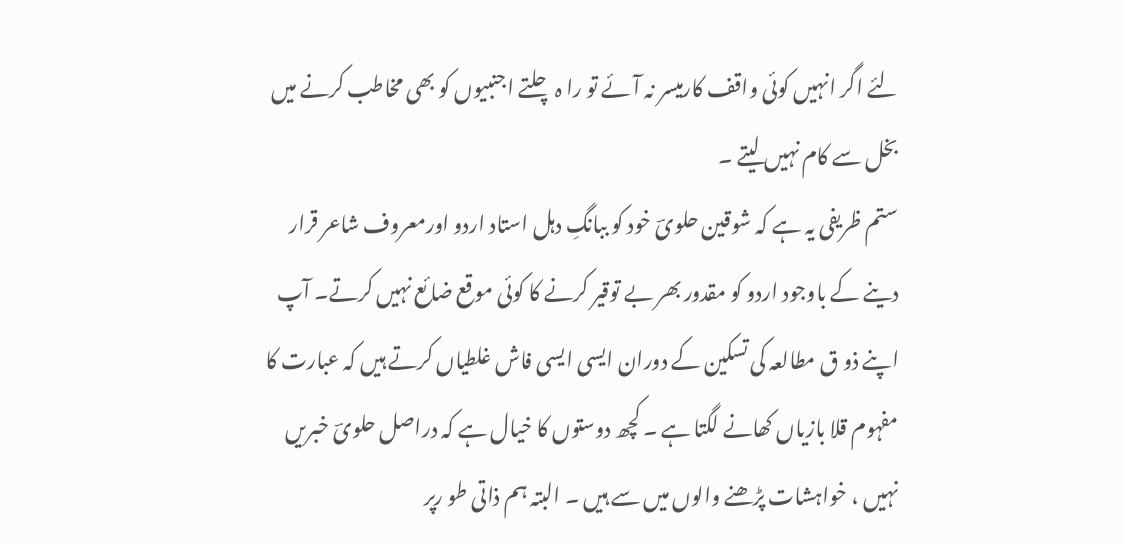لئے اگر انہیں کوئی واقف کارمیسر نہ آئے تو را ہ چلتے اجنبیوں کو بھی مخاطب کرنے میں بخل سے کام نہیں لیتے ۔
ستم ظریفی یہ ہے کہ شوقین حلویؔ خود کو ببانگِ دہل استاد اردو اورمعروف شاعر قرار دینے کے باوجود اردو کو مقدور بھر بے توقیر کرنے کا کوئی موقع ضائع نہیں کرتے۔ آپ اپنے ذو ق مطالعہ کی تسکین کے دوران ایسی ایسی فاش غلطیاں کرتے ہیں کہ عبارت کا مفہوم قلا بازیاں کھانے لگتا ہے ۔ کچھ دوستوں کا خیال ہے کہ دراصل حلویؔ خبریں نہیں ، خواہشات پڑھنے والوں میں سے ہیں ۔ البتہ ہم ذاتی طو رپر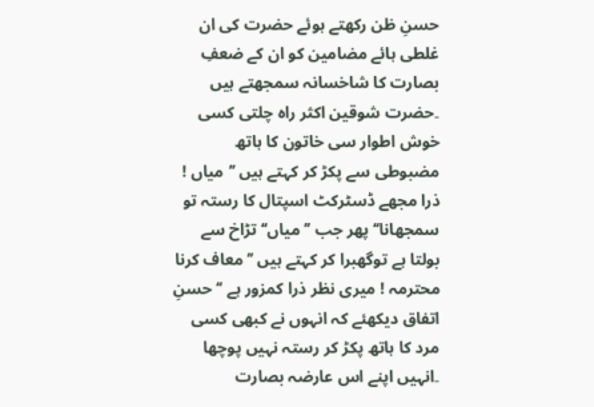حسنِ ظن رکھتے ہوئے حضرت کی ان غلطی ہائے مضامین کو ان کے ضعفِ بصارت کا شاخسانہ سمجھتے ہیں ۔حضرت شوقین اکثر راہ چلتی کسی خوش اطوار سی خاتون کا ہاتھ مضبوطی سے پکڑ کر کہتے ہیں ’’میاں ! ذرا مجھے ڈسٹرکٹ اسپتال کا رستہ تو سمجھانا‘‘ پھر جب ’’ میاں‘‘ تڑاخ سے بولتا ہے توگھبرا کر کہتے ہیں ’’ معاف کرنا محترمہ ! میری نظر ذرا کمزور ہے ‘‘ حسنِ اتفاق دیکھئے کہ انہوں نے کبھی کسی مرد کا ہاتھ پکڑ کر رستہ نہیں پوچھا ۔انہیں اپنے اس عارضہ بصارت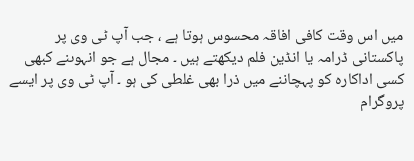میں اس وقت کافی افاقہ محسوس ہوتا ہے ، جب آپ ٹی وی پر پاکستانی ڈرامہ یا انڈین فلم دیکھتے ہیں ۔ مجال ہے جو انہوںنے کبھی کسی اداکارہ کو پہچاننے میں ذرا بھی غلطی کی ہو ۔ آپ ٹی وی پر ایسے پروگرام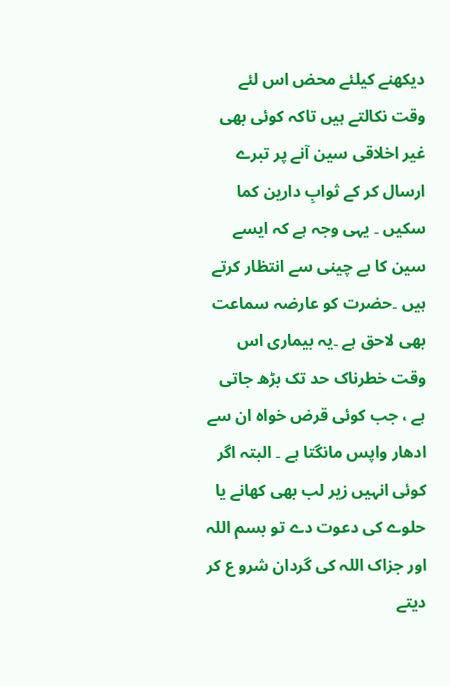دیکھنے کیلئے محض اس لئے وقت نکالتے ہیں تاکہ کوئی بھی غیر اخلاقی سین آنے پر تبرے ارسال کر کے ثوابِ دارین کما سکیں ۔ یہی وجہ ہے کہ ایسے سین کا بے چینی سے انتظار کرتے ہیں ۔حضرت کو عارضہ سماعت بھی لاحق ہے ۔یہ بیماری اس وقت خطرناک حد تک بڑھ جاتی ہے ، جب کوئی قرض خواہ ان سے ادھار واپس مانگتا ہے ۔ البتہ اگر کوئی انہیں زیر لب بھی کھانے یا حلوے کی دعوت دے تو بسم اللہ اور جزاک اللہ کی گردان شرو ع کر دیتے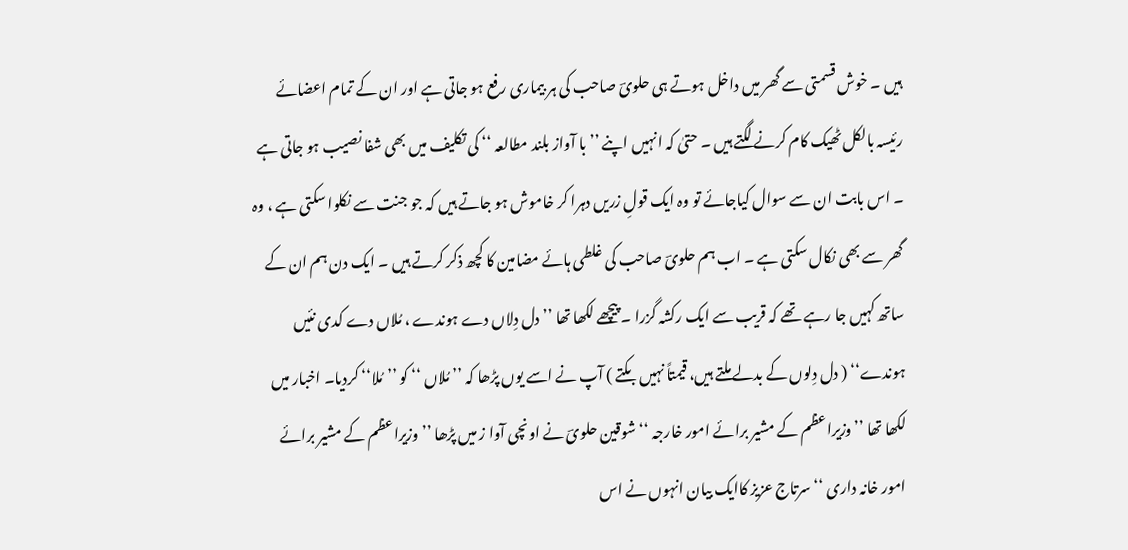ہیں ۔ خوش قسمتی سے گھر میں داخل ہوتے ہی حلویؔ صاحب کی ہر بیماری رفع ہو جاتی ہے اور ان کے تمام اعضائے رئیسہ بالکل ٹھیک کام کرنے لگتے ہیں ۔ حتیٰ کہ انہیں اپنے ’’ با آواز بلند مطالعہ ‘‘ کی تکلیف میں بھی شفا نصیب ہو جاتی ہے ۔ اس بابت ان سے سوال کیاجائے تو وہ ایک قولِ زریں دہرا کر خاموش ہو جاتے ہیں کہ جو جنت سے نکلوا سکتی ہے ، وہ گھر سے بھی نکال سکتی ہے ۔ اب ہم حلویؔ صاحب کی غلطی ہائے مضامین کا کچھ ذکر کرتے ہیں ۔ ایک دن ہم ان کے ساتھ کہیں جا رہے تھے کہ قریب سے ایک رکشہ گزرا ۔ پیچھے لکھا تھا ’’ دل دِلاں دے ہوندے ، مُلاں دے کدی نئیں ہوندے‘‘ ( دل دِلوں کے بدلے ملتے ہیں، قیمتاً نہیں بکتے ) آپ نے اسے یوں پڑھا کہ ’’ مُلاں ‘‘ کو ’’مُلا‘‘ کردیا۔ اخبار میں لکھا تھا ’’وزیراعظم کے مشیر برائے امور خارجہ ‘‘ شوقین حلویؔ نے اونچی آوا ز میں پڑھا ’’ وزیراعظم کے مشیر برائے امور خانہ داری ‘‘ سرتاج عزیز کاایک بیان انہوں نے اس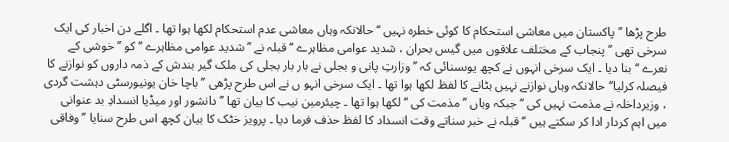طرح پڑھا ’’ پاکستان میں معاشی استحکام کا کوئی خطرہ نہیں ‘‘ حالانکہ وہاں معاشی عدم استحکام لکھا ہوا تھا ۔ اگلے دن اخبار کی ایک سرخی تھی ’’ پنجاب کے مختلف علاقوں میں گیس بحران ، شدید عوامی مظاہرے ‘‘ قبلہ نے ’’ شدید عوامی مظاہرے ‘‘ کو ’’ خوشی کے نعرے ‘‘ بنا دیا ۔ ایک سرخی انہوں نے کچھ یوںسنائی کہ ’’وزارتِ پانی و بجلی نے بار بار بجلی کی ملک گیر بندش کے ذمہ داروں کو نوازنے کا فیصلہ کرلیا‘‘حالانکہ وہاں نوازنے نہیں ہٹانے کا لفظ لکھا ہوا تھا ۔ ایک سرخی انہو ں نے اس طرح پڑھی ’’ باچا خان یونیورسٹی دہشت گردی ، وزیرداخلہ نے مذمت نہیں کی ‘‘ جبکہ وہاں ’’ مذمت کی ‘‘ لکھا ہوا تھا ۔ چیئرمین نیب کا بیان تھا ’’ دانشور اور میڈیا انسدادِ بد عنوانی میں اہم کردار ادا کر سکتے ہیں ‘‘ قبلہ نے خبر سناتے وقت انسداد کا لفظ حذف فرما دیا ۔ پرویز خٹک کا بیان کچھ اس طرح سنایا ’’وفاقی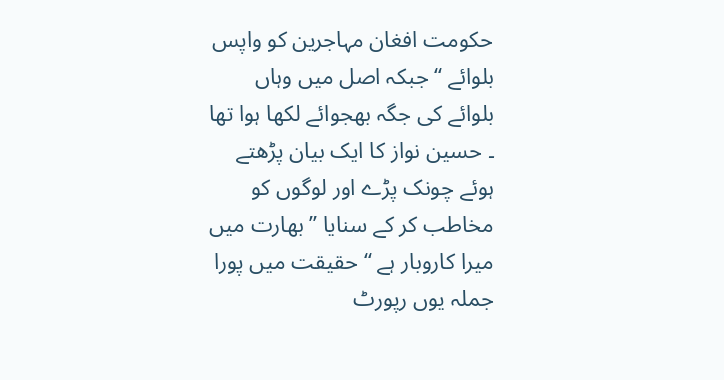حکومت افغان مہاجرین کو واپس بلوائے ‘‘ جبکہ اصل میں وہاں بلوائے کی جگہ بھجوائے لکھا ہوا تھا ۔ حسین نواز کا ایک بیان پڑھتے ہوئے چونک پڑے اور لوگوں کو مخاطب کر کے سنایا ’’بھارت میں میرا کاروبار ہے ‘‘ حقیقت میں پورا جملہ یوں رپورٹ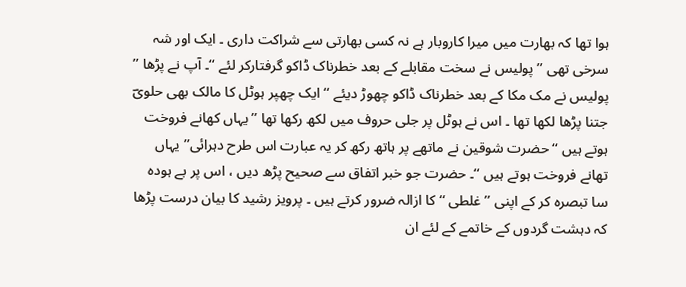ہوا تھا کہ بھارت میں میرا کاروبار ہے نہ کسی بھارتی سے شراکت داری ۔ ایک اور شہ سرخی تھی ’’ پولیس نے سخت مقابلے کے بعد خطرناک ڈاکو گرفتارکر لئے ‘‘۔ آپ نے پڑھا ’’ پولیس نے مک مکا کے بعد خطرناک ڈاکو چھوڑ دیئے ‘‘ ایک چھپر ہوٹل کا مالک بھی حلویؔ جتنا پڑھا لکھا تھا ۔ اس نے ہوٹل پر جلی حروف میں لکھ رکھا تھا ’’یہاں کھانے فروخت ہوتے ہیں ‘‘حضرت شوقین نے ماتھے پر ہاتھ رکھ کر یہ عبارت اس طرح دہرائی’’ یہاں تھانے فروخت ہوتے ہیں ‘‘۔ حضرت جو خبر اتفاق سے صحیح پڑھ دیں ، اس پر بے ہودہ سا تبصرہ کر کے اپنی ’’ غلطی ‘‘ کا ازالہ ضرور کرتے ہیں ۔ پرویز رشید کا بیان درست پڑھا کہ دہشت گردوں کے خاتمے کے لئے ان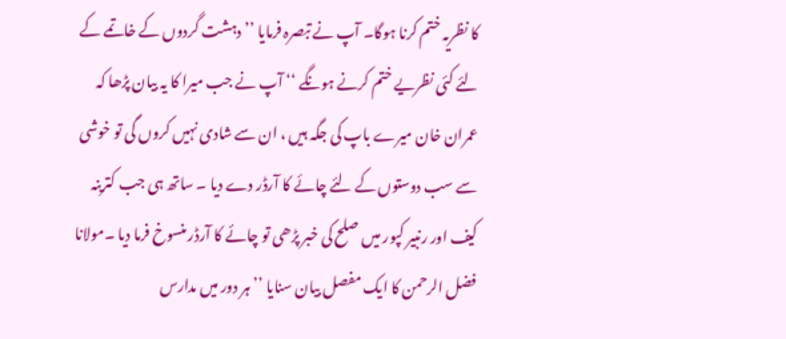کا نظریہ ختم کرنا ہوگا۔ آپ نے تبصرہ فرمایا ’’ دہشت گردوں کے خاتمے کے لئے کئی نظریے ختم کرنے ہونگے ‘‘ آپ نے جب میرا کا یہ بیان پڑھا کہ عمران خان میرے باپ کی جگہ ہیں ، ان سے شادی نہیں کروں گی تو خوشی سے سب دوستوں کے لئے چائے کا آرڈر دے دیا ۔ ساتھ ہی جب کترینہ کیف اور رنبیر کپور میں صلح کی خبر پڑھی تو چائے کا آرڈر منسوخ فرما دیا ۔مولانا فضل الرحمن کا ایک مفصل بیان سنایا ’’ ہر دور میں مدارس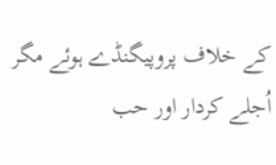کے خلاف پروپیگنڈے ہوئے مگر اُجلے کردار اور حب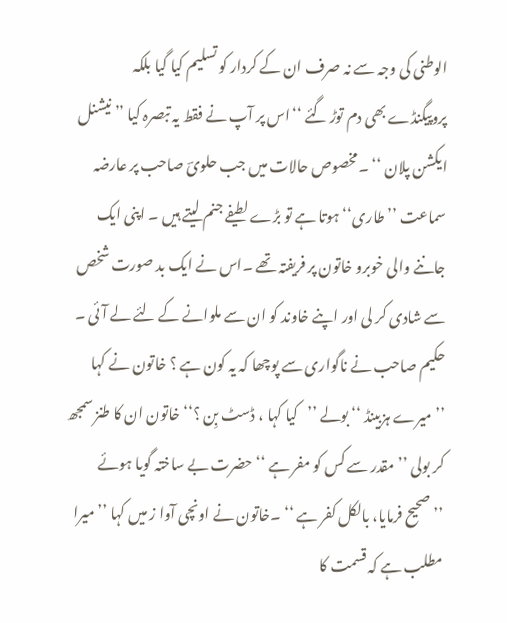الوطنی کی وجہ سے نہ صرف ان کے کردار کو تسلیم کیا گیا بلکہ پروپیگنڈے بھی دم توڑ گئے ‘‘اس پر آپ نے فقط یہ تبصرہ کیا ’’ نیشنل ایکشن پلان ‘‘ ۔مخصوص حالات میں جب حلویؔ صاحب پر عارضہ سماعت ’’ طاری‘‘ ہوتا ہے تو بڑے لطیفے جنم لیتے ہیں ۔ اپنی ایک جاننے والی خوبرو خاتون پر فریفتہ تھے ۔اس نے ایک بد صورت شخص سے شادی کر لی اور اپنے خاوند کو ان سے ملوانے کے لئے لے آئی ۔ حکیم صاحب نے ناگواری سے پوچھا کہ یہ کون ہے ؟ خاتون نے کہا ’’میرے ہزبینڈ ‘‘ بولے ’’کیا کہا ، ڈسٹ بِن ؟‘‘ خاتون ان کا طنز سمجھ کر بولی ’’ مقدر سے کس کو مفر ہے ‘‘ حضرت بے ساختہ گویا ہوئے ’’صحیح فرمایا، بالکل کفر ہے ‘‘ ۔خاتون نے اونچی آوا ز میں کہا ’’ میرا مطلب ہے کہ قسمت کا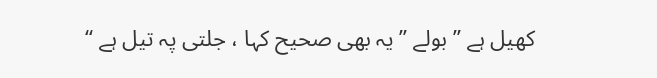کھیل ہے ’’ بولے ’’یہ بھی صحیح کہا ، جلتی پہ تیل ہے ‘‘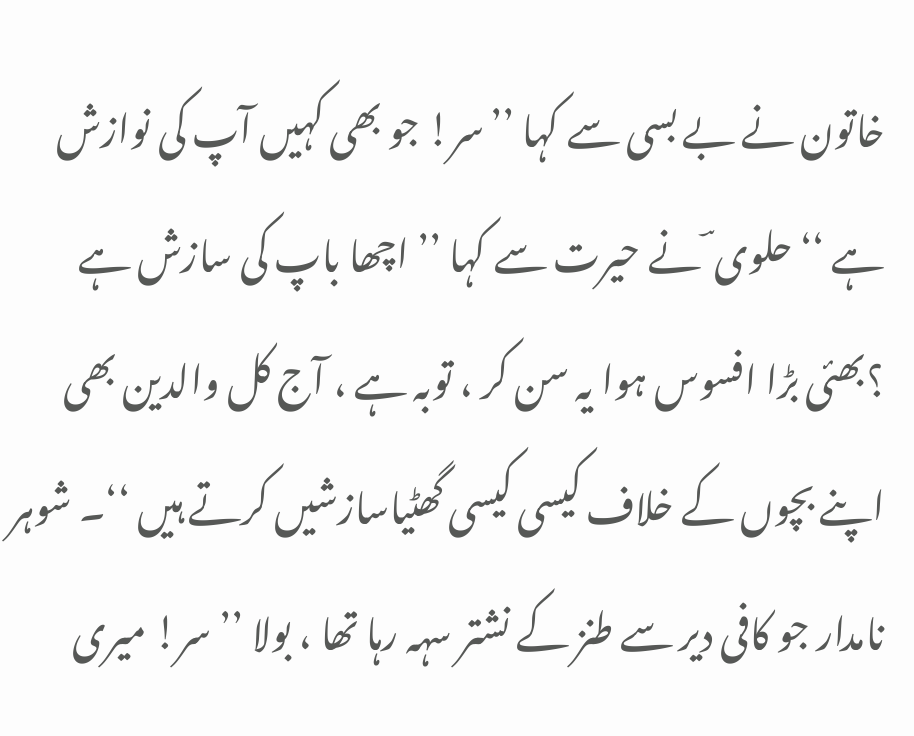خاتون نے بے بسی سے کہا ’’سر! جو بھی کہیں آپ کی نوازش ہے ‘‘ حلوی ؔ نے حیرت سے کہا ’’ اچھا باپ کی سازش ہے ؟بھئی بڑا افسوس ہوا یہ سن کر ، توبہ ہے ، آج کل والدین بھی اپنے بچوں کے خلاف کیسی کیسی گھٹیاسازشیں کرتے ہیں ‘‘۔ شوہر نامدار جو کافی دیر سے طنز کے نشتر سہہ رہا تھا ، بولا ’’ سر! میری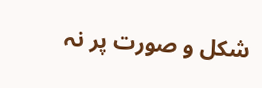شکل و صورت پر نہ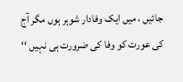جائیں ، میں ایک وفادار شوہر ہوں مگر آج کی عورت کو وفا کی ضرورت ہی نہیں ‘‘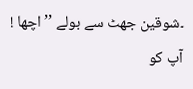۔شوقین جھٹ سے بولے ’’ اچھا ! آپ کو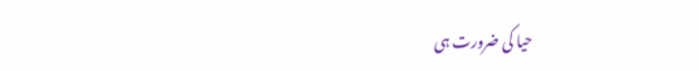حیا کی ضرورت ہی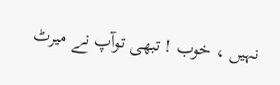نہیں ، خوب ! تبھی توآپ نے میرٹ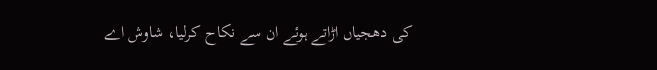کی دھجیاں اڑاتے ہوئے ان سے نکاح کرلیا، شاوش اے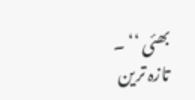بھئی ‘‘ ۔
تازہ ترین